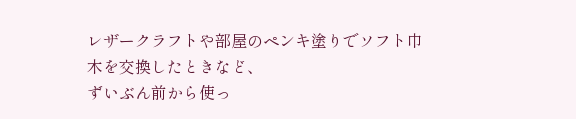レザークラフトや部屋のペンキ塗りでソフト巾木を交換したときなど、
ずいぶん前から使っ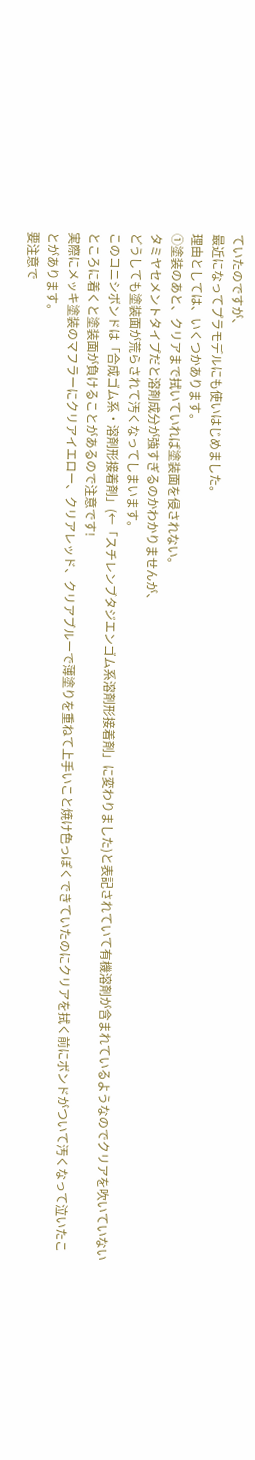ていたのですが、
最近になってプラモデルにも使いはじめました。
理由としては、いくつかあります。
①塗装のあと、クリアまで拭いていれば塗装面を侵されない。
タミヤセメントタイプだと溶剤成分が強すぎるのかわかりませんが、
どうしても塗装面が荒らされて汚くなってしまいます。
このコニシボンドは「合成ゴム系・溶剤形接着剤」(←「スチレンブタジエンゴム系溶剤形接着剤」に変わりました)と表記されていて有機溶剤が含まれているようなのでクリアを吹いていないところに着くと塗装面が負けることがあるので注意です!
実際にメッキ塗装のマフラーにクリアイエロー、クリアレッド、クリアブルーで薄塗りを重ねて上手いこと焼け色っぽくできていたのにクリアを拭く前にボンドがついて汚くなって泣いたことがあります。
要注意で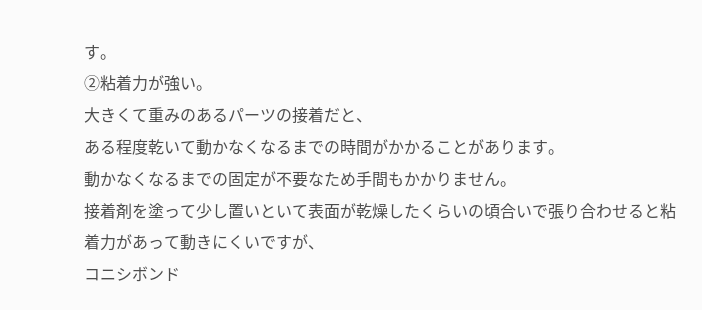す。
②粘着力が強い。
大きくて重みのあるパーツの接着だと、
ある程度乾いて動かなくなるまでの時間がかかることがあります。
動かなくなるまでの固定が不要なため手間もかかりません。
接着剤を塗って少し置いといて表面が乾燥したくらいの頃合いで張り合わせると粘着力があって動きにくいですが、
コニシボンド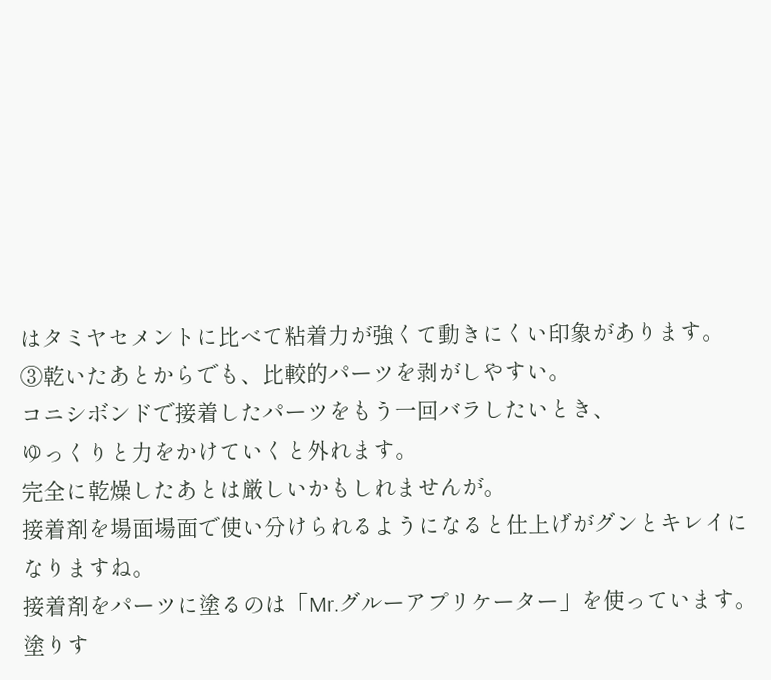はタミヤセメントに比べて粘着力が強くて動きにくい印象があります。
③乾いたあとからでも、比較的パーツを剥がしやすい。
コニシボンドで接着したパーツをもう一回バラしたいとき、
ゆっくりと力をかけていくと外れます。
完全に乾燥したあとは厳しいかもしれませんが。
接着剤を場面場面で使い分けられるようになると仕上げがグンとキレイになりますね。
接着剤をパーツに塗るのは「Mr.グルーアプリケーター」を使っています。
塗りす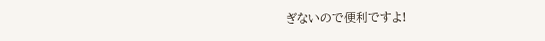ぎないので便利ですよ!